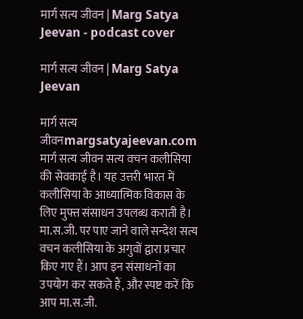मार्ग सत्य जीवन | Marg Satya Jeevan - podcast cover

मार्ग सत्य जीवन | Marg Satya Jeevan

मार्ग सत्य जीवनmargsatyajeevan.com
मार्ग सत्य जीवन सत्य वचन कलीसिया की सेवकाई है। यह उत्तरी भारत में कलीसिया के आध्यात्मिक विकास के लिए मुफ्त संसाधन उपलब्ध कराती है। मा.स.जी. पर पाए जाने वाले सन्देश सत्य वचन कलीसिया के अगुवों द्वारा प्रचार किए गए हैं। आप इन संसाधनों का उपयोग कर सकते हैं, और स्पष्ट करें कि आप मा.स.जी.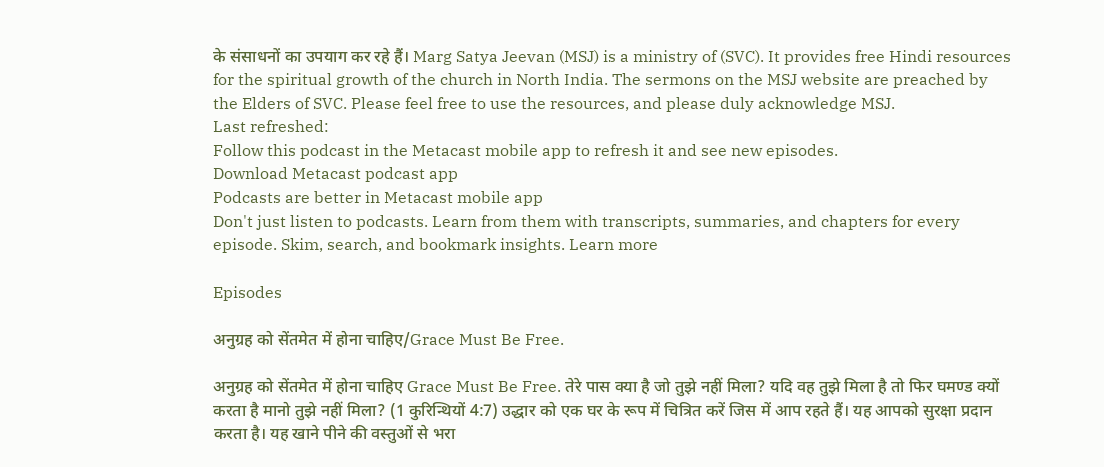के संसाधनों का उपयाग कर रहे हैं। Marg Satya Jeevan (MSJ) is a ministry of (SVC). It provides free Hindi resources for the spiritual growth of the church in North India. The sermons on the MSJ website are preached by the Elders of SVC. Please feel free to use the resources, and please duly acknowledge MSJ.
Last refreshed:
Follow this podcast in the Metacast mobile app to refresh it and see new episodes.
Download Metacast podcast app
Podcasts are better in Metacast mobile app
Don't just listen to podcasts. Learn from them with transcripts, summaries, and chapters for every episode. Skim, search, and bookmark insights. Learn more

Episodes

अनुग्रह को सेंतमेत में होना चाहिए/Grace Must Be Free.

अनुग्रह को सेंतमेत में होना चाहिए Grace Must Be Free. तेरे पास क्या है जो तुझे नहीं मिला? यदि वह तुझे मिला है तो फिर घमण्ड क्यों करता है मानो तुझे नहीं मिला? (1 कुरिन्थियों 4:7) उद्धार को एक घर के रूप में चित्रित करें जिस में आप रहते हैं। यह आपको सुरक्षा प्रदान करता है। यह खाने पीने की वस्तुओं से भरा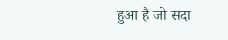हुआ है जो सदा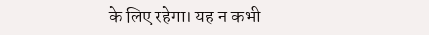के लिए रहेगा। यह न कभी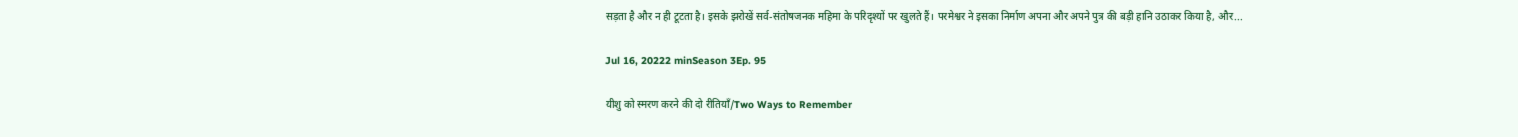सड़ता है और न ही टूटता है। इसके झरोखें सर्व-संतोषजनक महिमा के परिदृश्यों पर खुलते हैं। परमेश्वर ने इसका निर्माण अपना और अपने पुत्र की बड़ी हानि उठाकर किया है, और...

Jul 16, 20222 minSeason 3Ep. 95

यीशु को स्मरण करने की दो रीतियाँ/Two Ways to Remember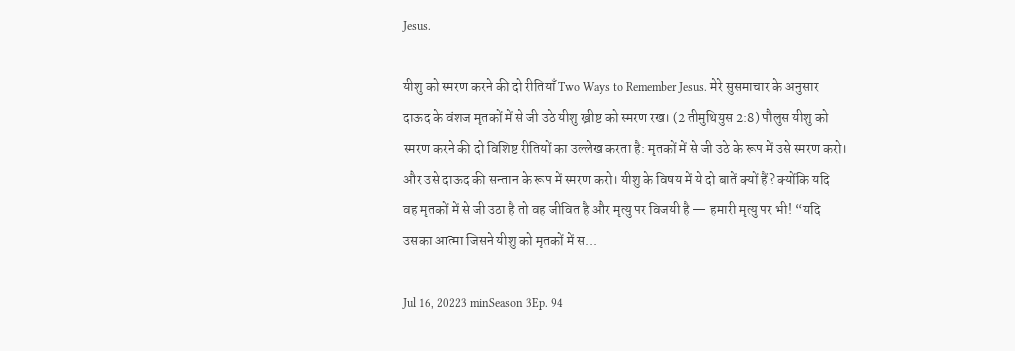Jesus.

यीशु को स्मरण करने की दो रीतियाँ Two Ways to Remember Jesus. मेरे सुसमाचार के अनुसार दाऊद के वंशज मृतकों में से जी उठे यीशु ख्रीष्ट को स्मरण रख। (2 तीमुथियुस 2:8) पौलुस यीशु को स्मरण करने की दो विशिष्ट रीतियों का उल्लेख करता है: मृतकों में से जी उठे के रूप में उसे स्मरण करो। और उसे दाऊद की सन्तान के रूप में स्मरण करो। यीशु के विषय में ये दो बातें क्यों हैं? क्योंकि यदि वह मृतकों में से जी उठा है तो वह जीवित है और मृत्यु पर विजयी है — हमारी मृत्यु पर भी! “यदि उसका आत्मा जिसने यीशु को मृतकों में स...

Jul 16, 20223 minSeason 3Ep. 94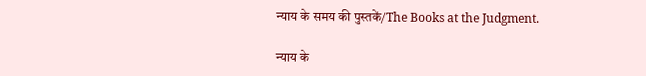न्याय के समय की पुस्तकें/The Books at the Judgment.

न्याय के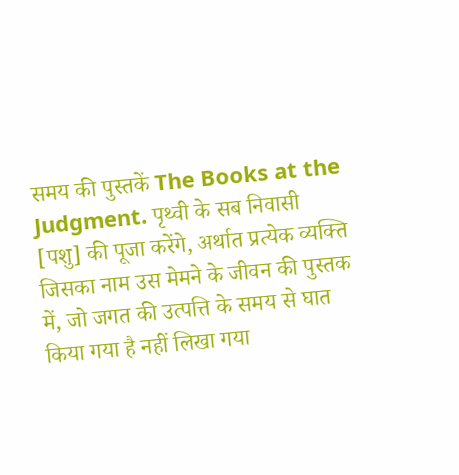समय की पुस्तकें The Books at the Judgment. पृथ्वी के सब निवासी [पशु] की पूजा करेंगे, अर्थात प्रत्येक व्यक्ति जिसका नाम उस मेमने के जीवन की पुस्तक में, जो जगत की उत्पत्ति के समय से घात किया गया है नहीं लिखा गया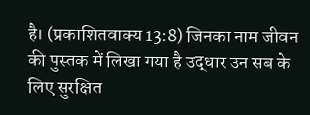है। (प्रकाशितवाक्य 13:8) जिनका नाम जीवन की पुस्तक में लिखा गया है उद्धार उन सब के लिए सुरक्षित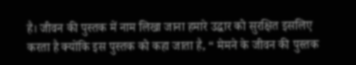है। जीवन की पुस्तक में नाम लिखा जाना हमारे उद्धार को सुरक्षित इसलिए करता है क्योंकि इस पुस्तक को कहा जाता है, “ मेमने के जीवन की पुस्तक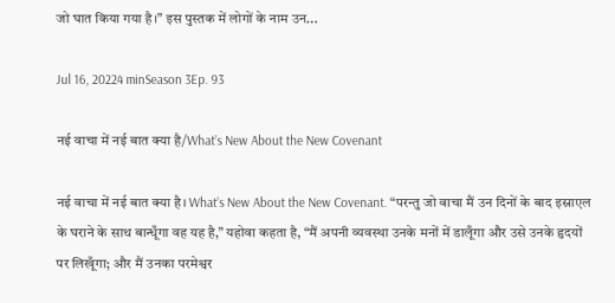जो घात किया गया है।” इस पुस्तक में लोगों के नाम उन...

Jul 16, 20224 minSeason 3Ep. 93

नई वाचा में नई बात क्या है/What’s New About the New Covenant

नई वाचा में नई बात क्या है। What’s New About the New Covenant. “परन्तु जो वाचा मैं उन दिनों के बाद इस्राएल के घराने के साथ बान्धूँगा वह यह है,” यहोवा कहता है, “मैं अपनी व्यवस्था उनके मनों में डालूँगा और उसे उनके हृदयों पर लिखूँगा; और मैं उनका परमेश्वर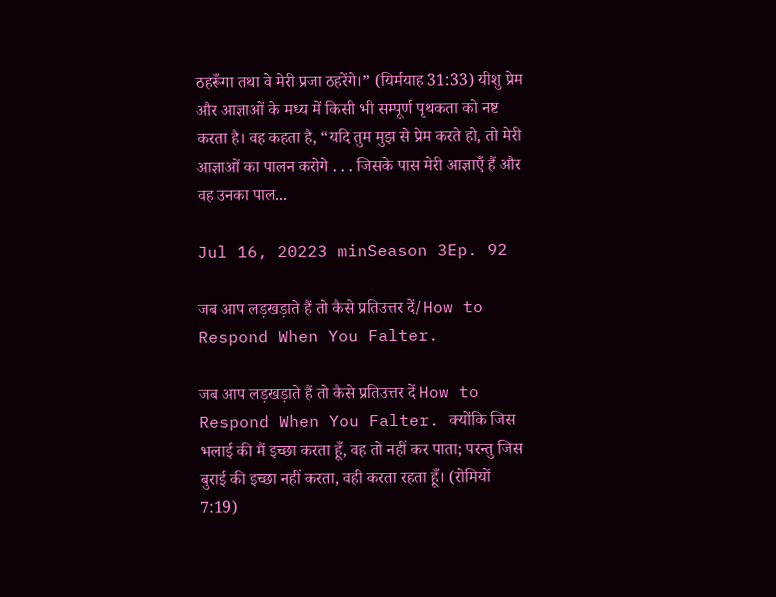ठहरूँगा तथा वे मेरी प्रजा ठहरेंगे।” (यिर्मयाह 31:33) यीशु प्रेम और आज्ञाओं के मध्य में किसी भी सम्पूर्ण पृथकता को नष्ट करता है। वह कहता है, “यदि तुम मुझ से प्रेम करते हो, तो मेरी आज्ञाओं का पालन करोगे . . . जिसके पास मेरी आज्ञाएँ हैं और वह उनका पाल...

Jul 16, 20223 minSeason 3Ep. 92

जब आप लड़खड़ाते हैं तो कैसे प्रतिउत्तर दें/How to Respond When You Falter.

जब आप लड़खड़ाते हैं तो कैसे प्रतिउत्तर दें How to Respond When You Falter. क्योंकि जिस भलाई की मैं इच्छा करता हूँ, वह तो नहीं कर पाता; परन्तु जिस बुराई की इच्छा नहीं करता, वही करता रहता हूँ। (रोमियों 7:19)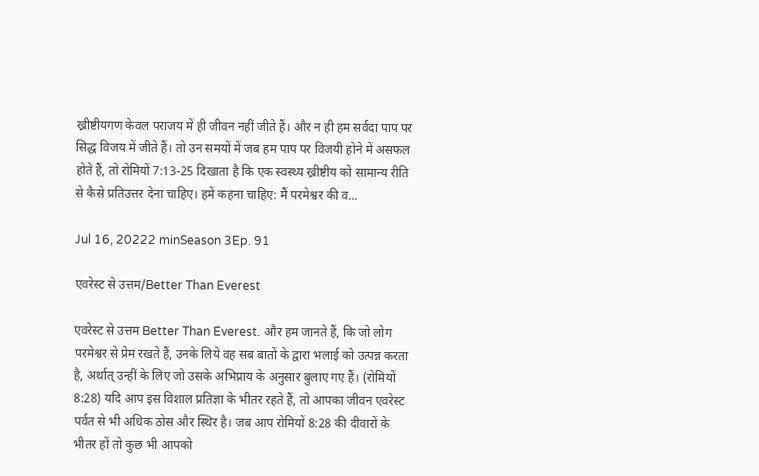ख्रीष्टीयगण केवल पराजय में ही जीवन नहीं जीते हैं। और न ही हम सर्वदा पाप पर सिद्ध विजय में जीते हैं। तो उन समयों में जब हम पाप पर विजयी होने में असफल होते हैं, तो रोमियों 7:13-25 दिखाता है कि एक स्वस्थ्य ख्रीष्टीय को सामान्य रीति से कैसे प्रतिउत्तर देना चाहिए। हमें कहना चाहिए: मैं परमेश्वर की व...

Jul 16, 20222 minSeason 3Ep. 91

एवरेस्ट से उत्तम/Better Than Everest

एवरेस्ट से उत्तम Better Than Everest. और हम जानते हैं, कि जो लोग परमेश्वर से प्रेम रखते हैं, उनके लिये वह सब बातों के द्वारा भलाई को उत्पन्न करता है, अर्थात् उन्हीं के लिए जो उसके अभिप्राय के अनुसार बुलाए गए हैं। (रोमियों 8:28) यदि आप इस विशाल प्रतिज्ञा के भीतर रहते हैं, तो आपका जीवन एवरेस्ट पर्वत से भी अधिक ठोस और स्थिर है। जब आप रोमियों 8:28 की दीवारों के भीतर हों तो कुछ भी आपको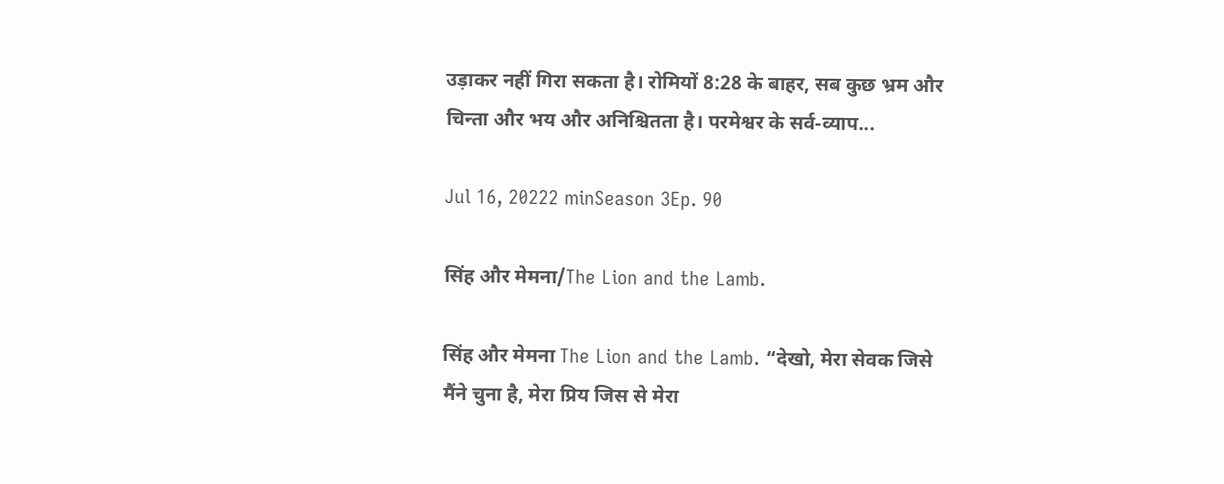उड़ाकर नहीं गिरा सकता है। रोमियों 8:28 के बाहर, सब कुछ भ्रम और चिन्ता और भय और अनिश्चितता है। परमेश्वर के सर्व-व्याप...

Jul 16, 20222 minSeason 3Ep. 90

सिंह और मेमना/The Lion and the Lamb.

सिंह और मेमना The Lion and the Lamb. “देखो, मेरा सेवक जिसे मैंने चुना है, मेरा प्रिय जिस से मेरा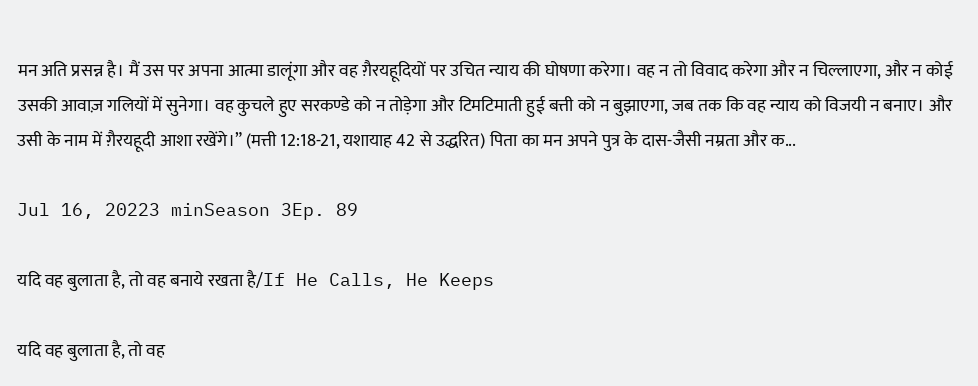मन अति प्रसन्न है। मैं उस पर अपना आत्मा डालूंगा और वह ग़ैरयहूदियों पर उचित न्याय की घोषणा करेगा। वह न तो विवाद करेगा और न चिल्लाएगा, और न कोई उसकी आवाज़ गलियों में सुनेगा। वह कुचले हुए सरकण्डे को न तोड़ेगा और टिमटिमाती हुई बत्ती को न बुझाएगा, जब तक कि वह न्याय को विजयी न बनाए। और उसी के नाम में ग़ैरयहूदी आशा रखेंगे।” (मत्ती 12:18-21, यशायाह 42 से उद्धरित) पिता का मन अपने पुत्र के दास-जैसी नम्रता और क...

Jul 16, 20223 minSeason 3Ep. 89

यदि वह बुलाता है, तो वह बनाये रखता है/If He Calls, He Keeps

यदि वह बुलाता है, तो वह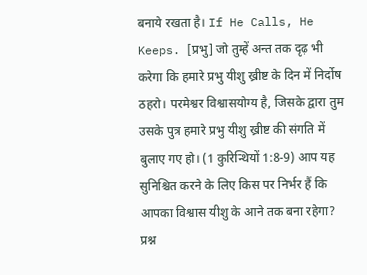बनाये रखता है। If He Calls, He Keeps. [प्रभु] जो तुम्हें अन्त तक दृढ़ भी करेगा कि हमारे प्रभु यीशु ख्रीष्ट के दिन में निर्दोष ठहरो। परमेश्वर विश्वासयोग्य है, जिसके द्वारा तुम उसके पुत्र हमारे प्रभु यीशु ख्रीष्ट की संगति में बुलाए गए हो। (1 कुरिन्थियों 1:8-9) आप यह सुनिश्चित करने के लिए किस पर निर्भर हैं कि आपका विश्वास यीशु के आने तक बना रहेगा? प्रश्न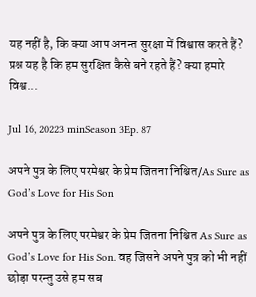यह नहीं है, कि क्या आप अनन्त सुरक्षा में विश्वास करते हैं? प्रश्न यह है कि हम सुरक्षित कैसे बने रहते हैं? क्या हमारे विश्व...

Jul 16, 20223 minSeason 3Ep. 87

अपने पुत्र के लिए परमेश्वर के प्रेम जितना निश्चित/As Sure as God’s Love for His Son

अपने पुत्र के लिए परमेश्वर के प्रेम जितना निश्चित As Sure as God’s Love for His Son. वह जिसने अपने पुत्र को भी नहीं छोड़ा परन्तु उसे हम सब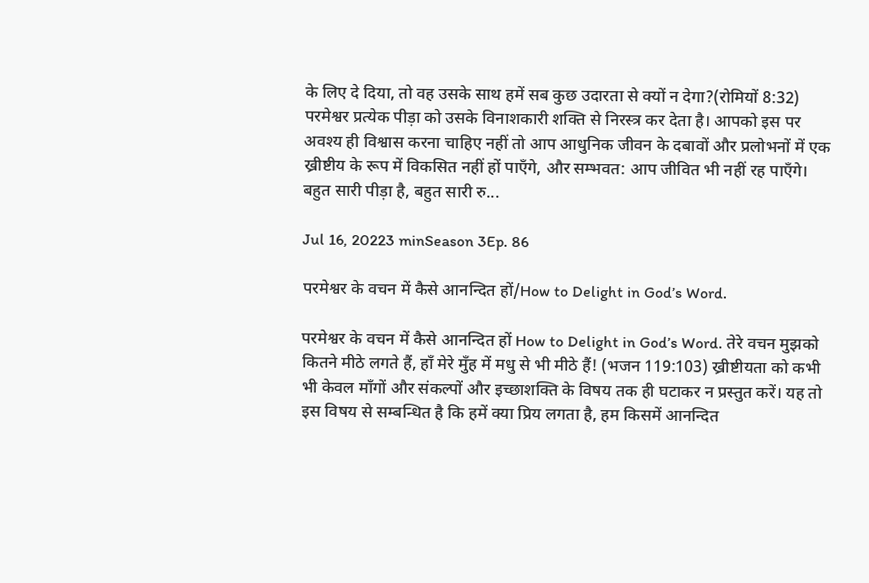के लिए दे दिया, तो वह उसके साथ हमें सब कुछ उदारता से क्यों न देगा?(रोमियों 8:32) परमेश्वर प्रत्येक पीड़ा को उसके विनाशकारी शक्ति से निरस्त्र कर देता है। आपको इस पर अवश्य ही विश्वास करना चाहिए नहीं तो आप आधुनिक जीवन के दबावों और प्रलोभनों में एक ख्रीष्टीय के रूप में विकसित नहीं हों पाएँगे, और सम्भवत: आप जीवित भी नहीं रह पाएँगे। बहुत सारी पीड़ा है, बहुत सारी रु...

Jul 16, 20223 minSeason 3Ep. 86

परमेश्वर के वचन में कैसे आनन्दित हों/How to Delight in God’s Word.

परमेश्वर के वचन में कैसे आनन्दित हों How to Delight in God’s Word. तेरे वचन मुझको कितने मीठे लगते हैं, हाँ मेरे मुँह में मधु से भी मीठे हैं! (भजन 119:103) ख्रीष्टीयता को कभी भी केवल माँगों और संकल्पों और इच्छाशक्ति के विषय तक ही घटाकर न प्रस्तुत करें। यह तो इस विषय से सम्बन्धित है कि हमें क्या प्रिय लगता है, हम किसमें आनन्दित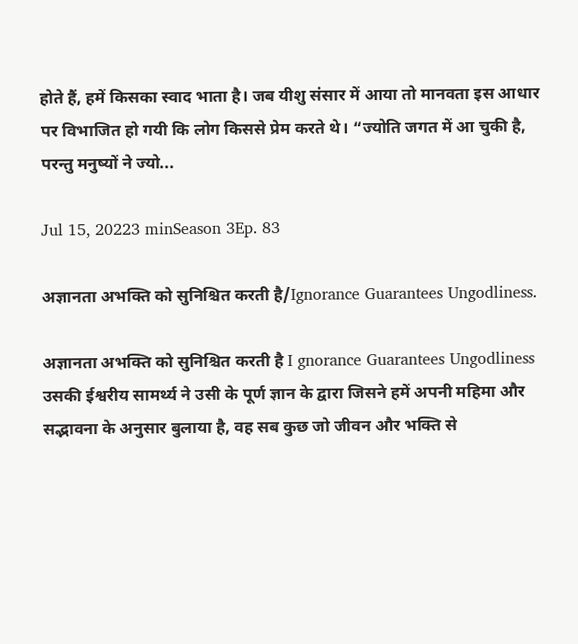होते हैं, हमें किसका स्वाद भाता है। जब यीशु संसार में आया तो मानवता इस आधार पर विभाजित हो गयी कि लोग किससे प्रेम करते थे। “ज्योति जगत में आ चुकी है, परन्तु मनुष्यों ने ज्यो...

Jul 15, 20223 minSeason 3Ep. 83

अज्ञानता अभक्ति को सुनिश्चित करती है/Ignorance Guarantees Ungodliness.

अज्ञानता अभक्ति को सुनिश्चित करती है I gnorance Guarantees Ungodliness उसकी ईश्वरीय सामर्थ्य ने उसी के पूर्ण ज्ञान के द्वारा जिसने हमें अपनी महिमा और सद्भावना के अनुसार बुलाया है, वह सब कुछ जो जीवन और भक्ति से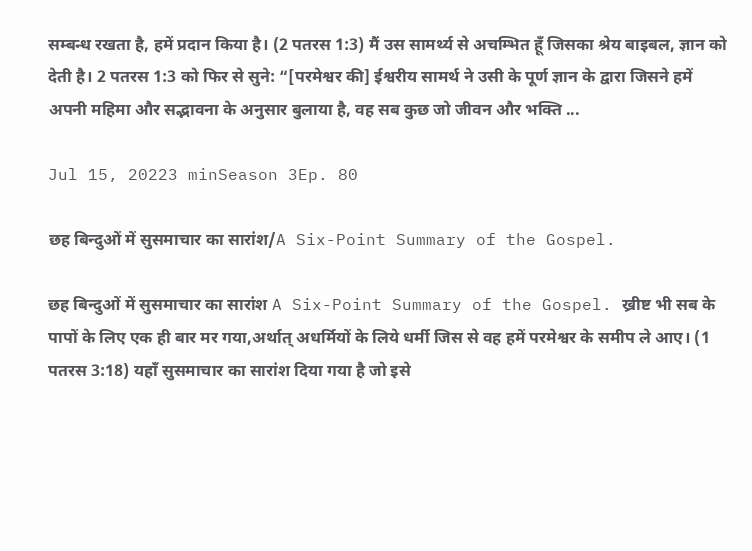सम्बन्ध रखता है, हमें प्रदान किया है। (2 पतरस 1:3) मैं उस सामर्थ्य से अचम्भित हूँ जिसका श्रेय बाइबल, ज्ञान को देती है। 2 पतरस 1:3 को फिर से सुने: “[परमेश्वर की] ईश्वरीय सामर्थ ने उसी के पूर्ण ज्ञान के द्वारा जिसने हमें अपनी महिमा और सद्भावना के अनुसार बुलाया है, वह सब कुछ जो जीवन और भक्ति ...

Jul 15, 20223 minSeason 3Ep. 80

छह बिन्दुओं में सुसमाचार का सारांश/A Six-Point Summary of the Gospel.

छह बिन्दुओं में सुसमाचार का सारांश A Six-Point Summary of the Gospel. ख्रीष्ट भी सब के पापों के लिए एक ही बार मर गया,अर्थात् अधर्मियों के लिये धर्मी जिस से वह हमें परमेश्वर के समीप ले आए। (1 पतरस 3:18) यहाँ सुसमाचार का सारांश दिया गया है जो इसे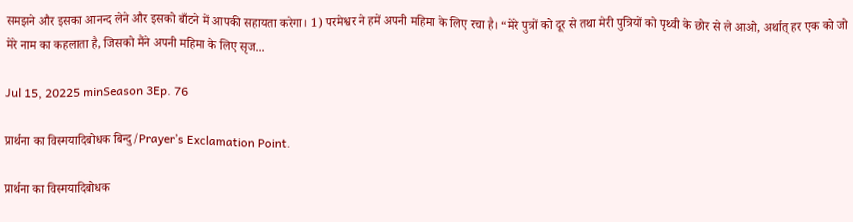समझने और इसका आनन्द लेने और इसको बाँटने में आपकी सहायता करेगा। 1) परमेश्वर ने हमें अपनी महिमा के लिए रचा है। “मेरे पुत्रों को दूर से तथा मेरी पुत्रियों को पृथ्वी के छोर से ले आओ, अर्थात् हर एक को जो मेरे नाम का कहलाता है, जिसको मैंने अपनी महिमा के लिए सृज...

Jul 15, 20225 minSeason 3Ep. 76

प्रार्थना का विस्मयादिबोधक बिन्दु/Prayer’s Exclamation Point.

प्रार्थना का विस्मयादिबोधक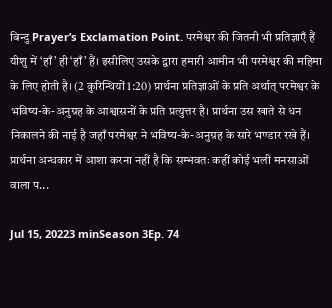बिन्दु Prayer’s Exclamation Point. परमेश्वर की जितनी भी प्रतिज्ञाएँ हैं यीशु में ‘हाँ’ ही ‘हाँ’ हैं। इसीलिए उसके द्वारा हमारी आमीन भी परमेश्वर की महिमा के लिए होती है। (2 कुरिन्थियों 1:20) प्रार्थना प्रतिज्ञाओं के प्रति अर्थात् परमेश्वर के भविष्य-के-अनुग्रह के आश्वासनों के प्रति प्रत्युत्तर है। प्रार्थना उस खाते से धन निकालने की नाई है जहाँ परमेश्वर ने भविष्य-के-अनुग्रह के सारे भण्डार रखे हैं। प्रार्थना अन्धकार में आशा करना नहीं है कि सम्भवतः कहीं कोई भली मनसाओं वाला प...

Jul 15, 20223 minSeason 3Ep. 74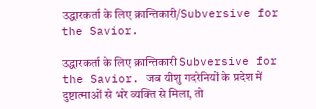उद्धारकर्ता के लिए क्रान्तिकारी/Subversive for the Savior.

उद्धारकर्ता के लिए क्रान्तिकारी Subversive for the Savior. जब यीशु गदरेनियों के प्रदेश में दुष्टात्माओं से भरे व्यक्ति से मिला, तो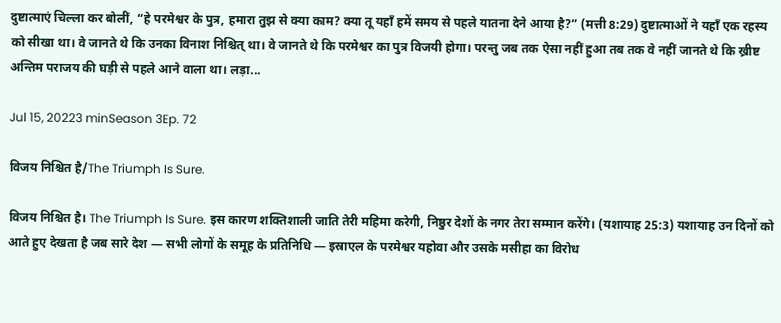दुष्टात्माएं चिल्ला कर बोलीं, “हे परमेश्वर के पुत्र, हमारा तुझ से क्या काम? क्या तू यहाँ हमें समय से पहले यातना देने आया है?” (मत्ती 8:29) दुष्टात्माओं ने यहाँ एक रहस्य को सीखा था। वे जानते थे कि उनका विनाश निश्चित् था। वे जानते थे कि परमेश्वर का पुत्र विजयी होगा। परन्तु जब तक ऐसा नहीं हुआ तब तक वे नहीं जानते थे कि ख्रीष्ट अन्तिम पराजय की घड़ी से पहले आने वाला था। लड़ा...

Jul 15, 20223 minSeason 3Ep. 72

विजय निश्चित है/The Triumph Is Sure.

विजय निश्चित है। The Triumph Is Sure. इस कारण शक्तिशाली जाति तेरी महिमा करेगी, निष्ठुर देशों के नगर तेरा सम्मान करेंगे। (यशायाह 25:3) यशायाह उन दिनों को आते हुए देखता है जब सारे देश — सभी लोगों के समूह के प्रतिनिधि — इस्राएल के परमेश्वर यहोवा और उसके मसीहा का विरोध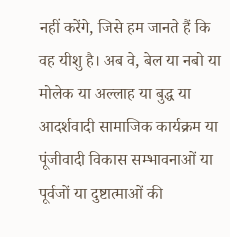नहीं करेंगे, जिसे हम जानते हैं कि वह यीशु है। अब वे, बेल या नबो या मोलेक या अल्लाह या बुद्ध या आदर्शवादी सामाजिक कार्यक्रम या पूंजीवादी विकास सम्भावनाओं या पूर्वजों या दुष्टात्माओं की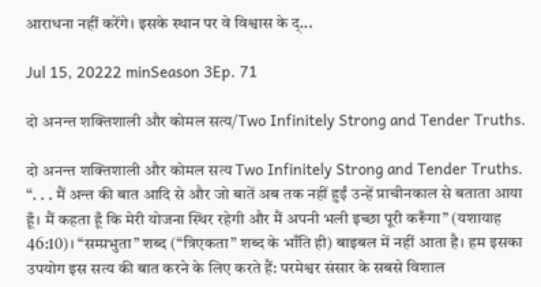आराधना नहीं करेंगे। इसके स्थान पर वे विश्वास के द्...

Jul 15, 20222 minSeason 3Ep. 71

दो अनन्त शक्तिशाली और कोमल सत्य/Two Infinitely Strong and Tender Truths.

दो अनन्त शक्तिशाली और कोमल सत्य Two Infinitely Strong and Tender Truths. “. . . मैं अन्त की बात आदि से और जो बातें अब तक नहीं हुईं उन्हें प्राचीनकाल से बताता आया हूँ। मैं कहता हूँ कि मेरी योजना स्थिर रहेगी और मैं अपनी भली इच्छा पूरी करूँगा” (यशायाह 46:10)। “सम्प्रभुता” शब्द (“त्रिएकता” शब्द के भाँति ही) बाइबल में नहीं आता है। हम इसका उपयोग इस सत्य की बात करने के लिए करते हैं: परमेश्वर संसार के सबसे विशाल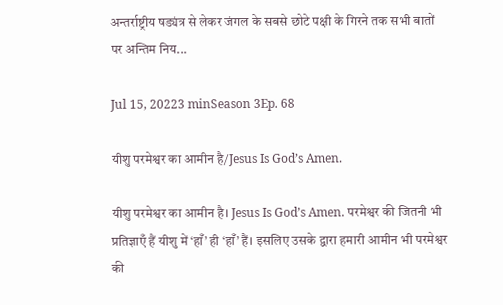अन्तर्राष्ट्रीय षड्यंत्र से लेकर जंगल के सबसे छोटे पक्षी के गिरने तक सभी बातों पर अन्तिम निय...

Jul 15, 20223 minSeason 3Ep. 68

यीशु परमेश्वर का आमीन है/Jesus Is God’s Amen.

यीशु परमेश्वर का आमीन है। Jesus Is God’s Amen. परमेश्वर की जितनी भी प्रतिज्ञाएँ हैं यीशु में ‘हाँ’ ही ‘हाँ’ हैं। इसलिए उसके द्वारा हमारी आमीन भी परमेश्वर की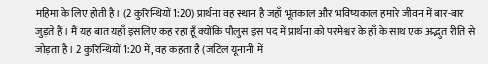महिमा के लिए होती है। (2 कुरिन्थियों 1:20) प्रार्थना वह स्थान है जहाँ भूतकाल और भविष्यकाल हमारे जीवन में बार-बार जुड़ते हैं। मैं यह बात यहाँ इसलिए कह रहा हूँ क्योंकि पौलुस इस पद में प्रार्थना को परमेश्वर के हाँ के साथ एक अद्भुत रीति से जोड़ता है। 2 कुरिन्थियों 1:20 में, वह कहता है (जटिल यूनानी में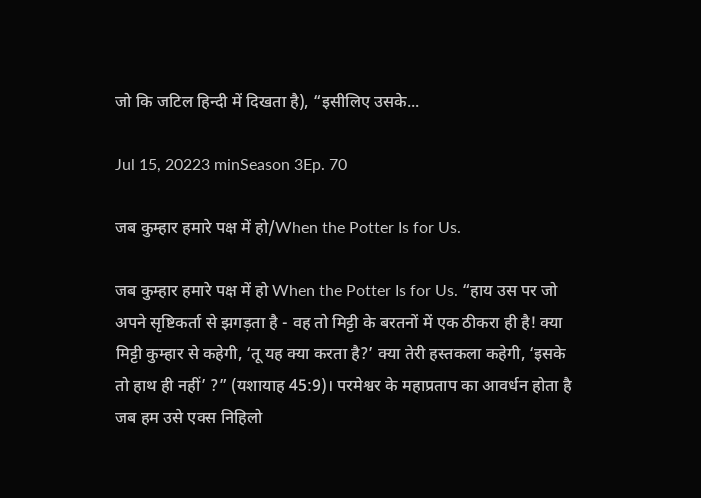जो कि जटिल हिन्दी में दिखता है), “इसीलिए उसके...

Jul 15, 20223 minSeason 3Ep. 70

जब कुम्हार हमारे पक्ष में हो/When the Potter Is for Us.

जब कुम्हार हमारे पक्ष में हो When the Potter Is for Us. “हाय उस पर जो अपने सृष्टिकर्ता से झगड़ता है‌‌ - वह तो मिट्टी के बरतनों में एक ठीकरा ही है! क्या मिट्टी कुम्हार से कहेगी, ‘तू यह क्या करता है?’ क्या तेरी हस्तकला कहेगी, ‘इसके तो हाथ ही नहीं’ ?” (यशायाह 45:9)। परमेश्वर के महाप्रताप का आवर्धन होता है जब हम उसे एक्स निहिलो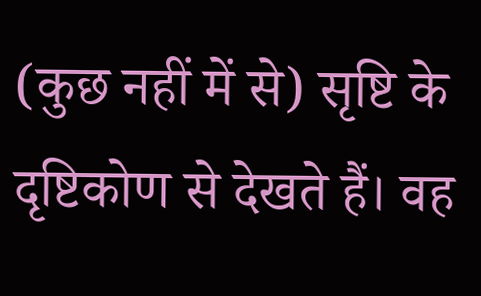(कुछ नहीं में से) सृष्टि के दृष्टिकोण से देखते हैं। वह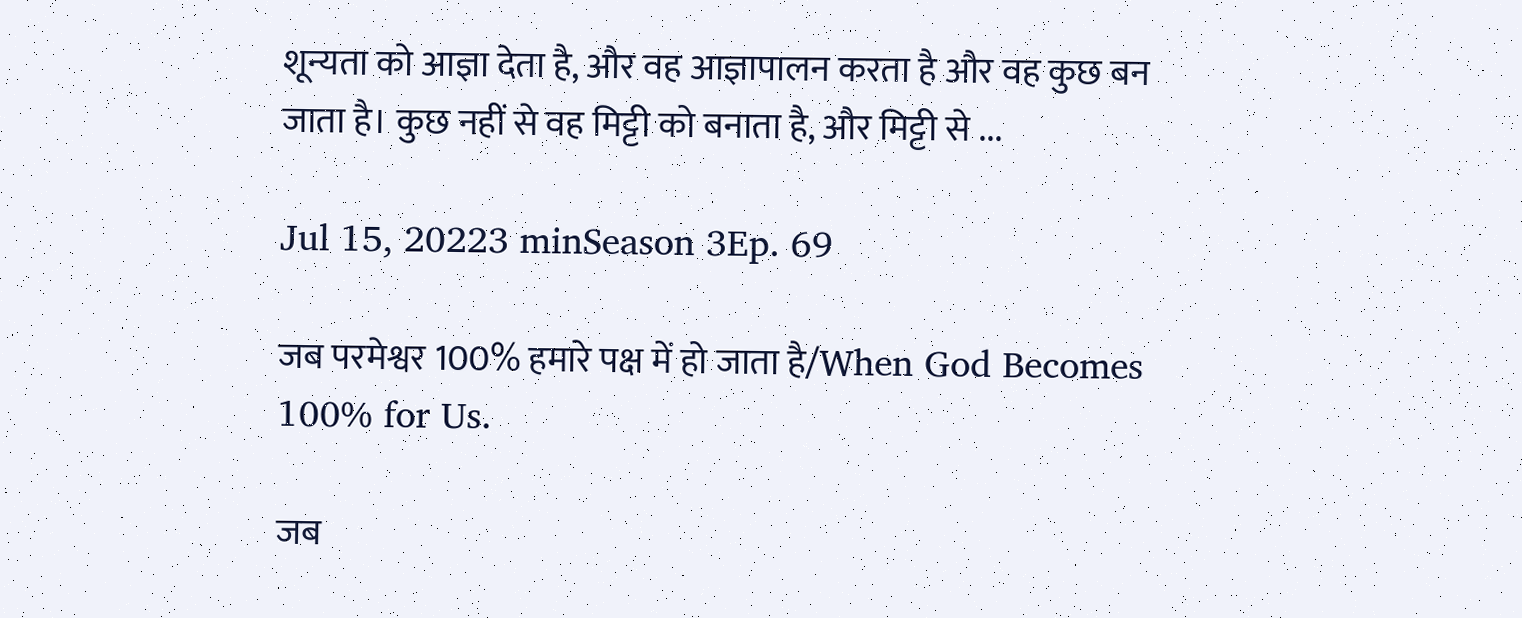शून्यता को आज्ञा देता है, और वह आज्ञापालन करता है और वह कुछ बन जाता है। कुछ नहीं से वह मिट्टी को बनाता है, और मिट्टी से ...

Jul 15, 20223 minSeason 3Ep. 69

जब परमेश्वर 100% हमारे पक्ष में हो जाता है/When God Becomes 100% for Us.

जब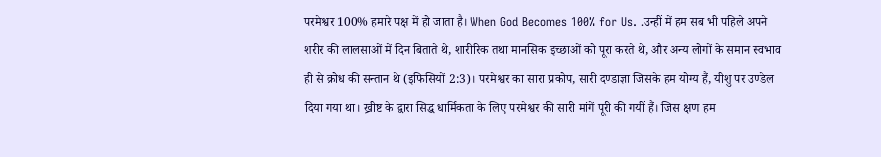परमेश्वर 100% हमारे पक्ष में हो जाता है। When God Becomes 100% for Us. .उन्हीं में हम सब भी पहिले अपने शरीर की लालसाओं में दिन बिताते थे, शारीरिक तथा मानसिक इच्छाओं को पूरा करते थे, और अन्य लोगों के समान स्वभाव ही से क्रोध की सन्तान थे (इफिसियों 2:3)। परमेश्वर का सारा प्रकोप, सारी दण्डाज्ञा जिसके हम योग्य हैं, यीशु पर उण्डेल दिया गया था। ख्रीष्ट के द्वारा सिद्ध धार्मिकता के लिए परमेश्वर की सारी मांगें पूरी की गयीं हैं। जिस क्षण हम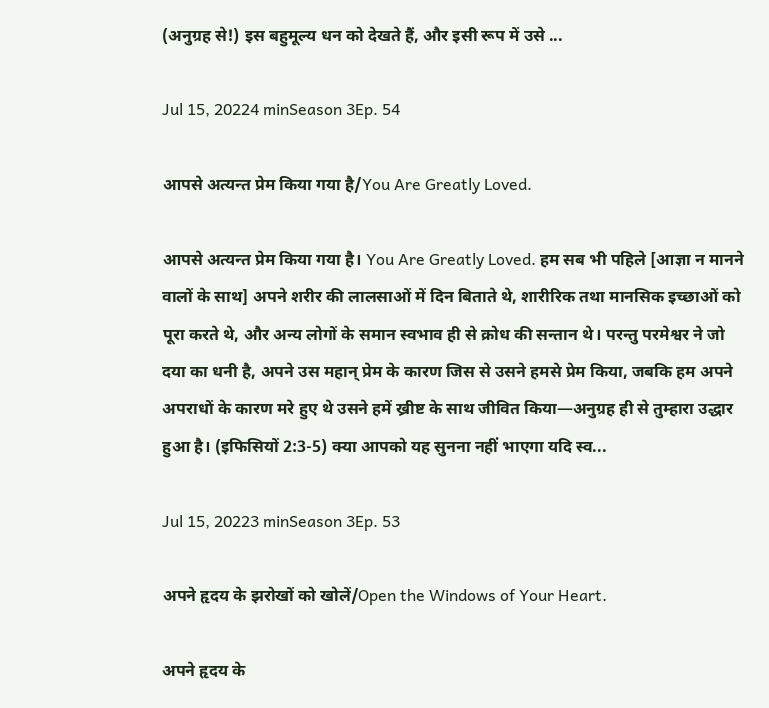(अनुग्रह से!) इस बहुमूल्य धन को देखते हैं, और इसी रूप में उसे ...

Jul 15, 20224 minSeason 3Ep. 54

आपसे अत्यन्त प्रेम किया गया है/You Are Greatly Loved.

आपसे अत्यन्त प्रेम किया गया है। You Are Greatly Loved. हम सब भी पहिले [आज्ञा न मानने वालों के साथ] अपने शरीर की लालसाओं में दिन बिताते थे, शारीरिक तथा मानसिक इच्छाओं को पूरा करते थे, और अन्य लोगों के समान स्वभाव ही से क्रोध की सन्तान थे। परन्तु परमेश्वर ने जो दया का धनी है, अपने उस महान् प्रेम के कारण जिस से उसने हमसे प्रेम किया, जबकि हम अपने अपराधों के कारण मरे हुए थे उसने हमें ख्रीष्ट के साथ जीवित किया—अनुग्रह ही से तुम्हारा उद्धार हुआ है। (इफिसियों 2:3-5) क्या आपको यह सुनना नहीं भाएगा यदि स्व...

Jul 15, 20223 minSeason 3Ep. 53

अपने हृदय के झरोखों को खोलें/Open the Windows of Your Heart.

अपने हृदय के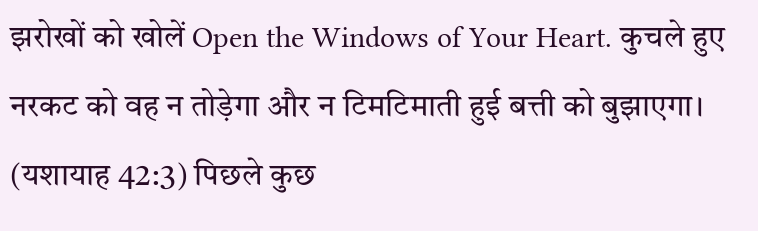झरोखों को खोलें Open the Windows of Your Heart. कुचले हुए नरकट को वह न तोड़ेगा और न टिमटिमाती हुई बत्ती को बुझाएगा। (यशायाह 42:3) पिछले कुछ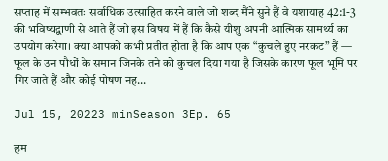सप्ताह में सम्भवतः सर्वाधिक उत्साहित करने वाले जो शब्द मैंने सुने हैं वे यशायाह 42:1-3 की भविष्यद्वाणी से आते हैं जो इस विषय में हैं कि कैसे यीशु अपनी आत्मिक सामर्थ्य का उपयोग करेगा। क्या आपको कभी प्रतीत होता है कि आप एक “कुचले हुए नरकट” हैं — फूल के उन पौधों के समान जिनके तने को कुचल दिया गया है जिसके कारण फूल भूमि पर गिर जाते हैं और कोई पोषण नह...

Jul 15, 20223 minSeason 3Ep. 65

हम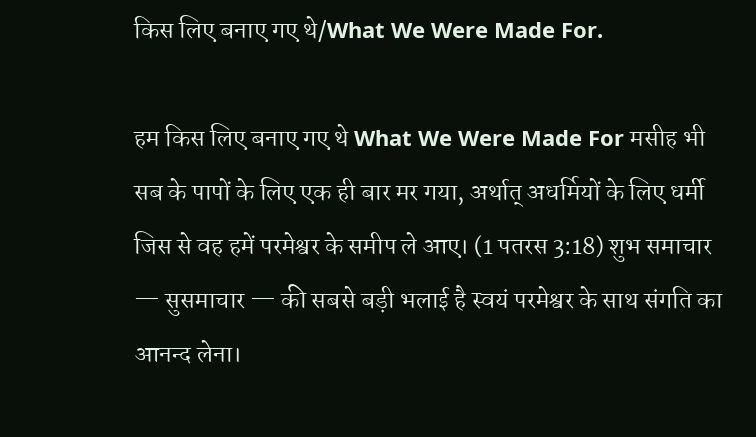किस लिए बनाए गए थे/What We Were Made For.

हम किस लिए बनाए गए थे What We Were Made For मसीह भी सब के पापों के लिए एक ही बार मर गया, अर्थात् अधर्मियों के लिए धर्मी जिस से वह हमें परमेश्वर के समीप ले आए। (1 पतरस 3:18) शुभ समाचार — सुसमाचार — की सबसे बड़ी भलाई है स्वयं परमेश्वर के साथ संगति का आनन्द लेना।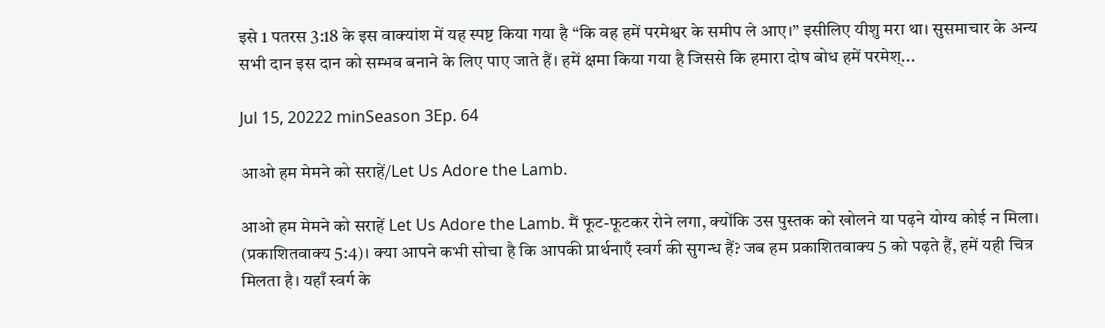इसे 1 पतरस 3:18 के इस वाक्यांश में यह स्पष्ट किया गया है “कि वह हमें परमेश्वर के समीप ले आए।” इसीलिए यीशु मरा था। सुसमाचार के अन्य सभी दान इस दान को सम्भव बनाने के लिए पाए जाते हैं। हमें क्षमा किया गया है जिससे कि हमारा दोष बोध हमें परमेश्...

Jul 15, 20222 minSeason 3Ep. 64

आओ हम मेमने को सराहें/Let Us Adore the Lamb.

आओ हम मेमने को सराहें Let Us Adore the Lamb. मैं फूट-फूटकर रोने लगा, क्योंकि उस पुस्तक को खोलने या पढ़ने योग्य कोई न मिला। (प्रकाशितवाक्य 5:4)। क्या आपने कभी सोचा है कि आपकी प्रार्थनाएँ स्वर्ग की सुगन्ध हैं? जब हम प्रकाशितवाक्य 5 को पढ़ते हैं, हमें यही चित्र मिलता है। यहाँ स्वर्ग के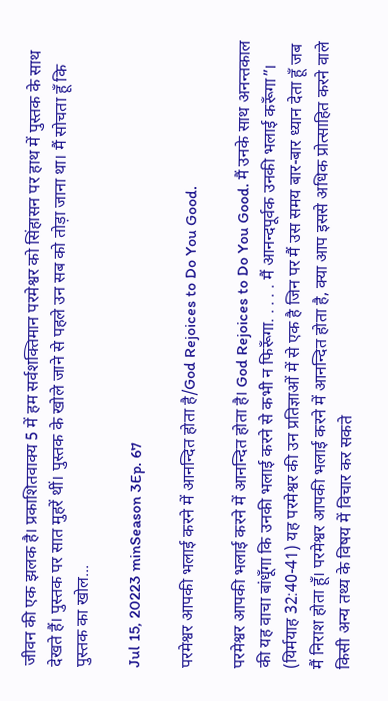जीवन की एक झलक है। प्रकाशितवाक्य 5 में हम सर्वशक्तिमान परमेश्वर को सिंहासन पर हाथ में पुस्तक के साथ देखते हैं। पुस्तक पर सात मुहरें थीं। पुस्तक के खोले जाने से पहले उन सब को तोड़ा जाना था। मैं सोचता हूँ कि पुस्तक का खोल...

Jul 15, 20223 minSeason 3Ep. 67

परमेश्वर आपकी भलाई करने में आनन्दित होता है/God Rejoices to Do You Good.

परमेश्वर आपकी भलाई करने में आनन्दित होता है। God Rejoices to Do You Good. मैं उनके साथ अनन्तकाल की यह वाचा बांधूँगा कि उनकी भलाई करने से कभी न फिरूँगा. . . . . मैं आनन्दपूर्वक उनकी भलाई करूँगा”। (यिर्मयाह 32:40-41) यह परमेश्वर की उन प्रतिज्ञाओं में से एक है जिन पर मैं उस समय बार-बार ध्यान देता हूँ जब मैं निराश होता हूँ। परमेश्वर आपकी भलाई करने में आनन्दित होता है, क्या आप इससे अधिक प्रोत्साहित करने वाले किसी अन्य तथ्य के विषय में विचार कर सकते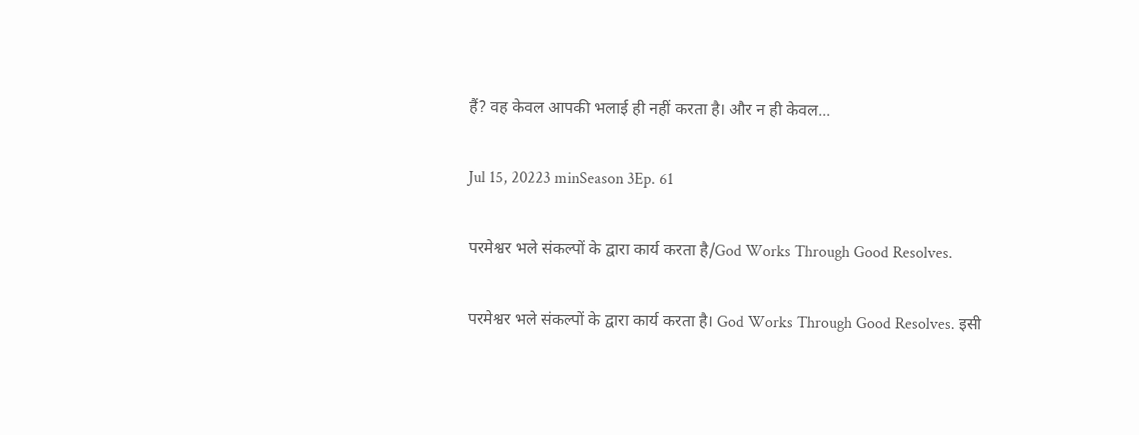हैं? वह केवल आपकी भलाई ही नहीं करता है। और न ही केवल...

Jul 15, 20223 minSeason 3Ep. 61

परमेश्वर भले संकल्पों के द्वारा कार्य करता है/God Works Through Good Resolves.

परमेश्वर भले संकल्पों के द्वारा कार्य करता है। God Works Through Good Resolves. इसी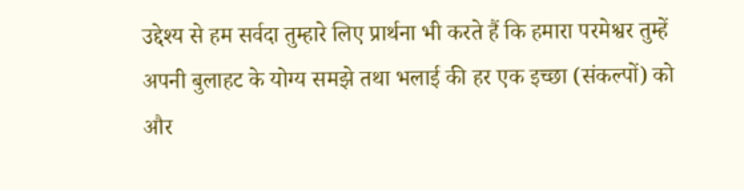उद्देश्य से हम सर्वदा तुम्हारे लिए प्रार्थना भी करते हैं कि हमारा परमेश्वर तुम्हें अपनी बुलाहट के योग्य समझे तथा भलाई की हर एक इच्छा (संकल्पों) को और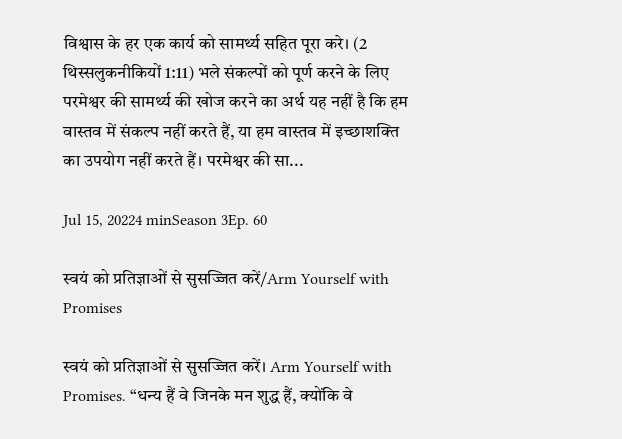विश्वास के हर एक कार्य को सामर्थ्य सहित पूरा करे। (2 थिस्सलुकनीकियों 1:11) भले संकल्पों को पूर्ण करने के लिए परमेश्वर की सामर्थ्य की खोज करने का अर्थ यह नहीं है कि हम वास्तव में संकल्प नहीं करते हैं, या हम वास्तव में इच्छाशक्ति का उपयोग नहीं करते हैं। परमेश्वर की सा...

Jul 15, 20224 minSeason 3Ep. 60

स्वयं को प्रतिज्ञाओं से सुसज्जित करें/Arm Yourself with Promises

स्वयं को प्रतिज्ञाओं से सुसज्जित करें। Arm Yourself with Promises. “धन्य हैं वे जिनके मन शुद्ध हैं, क्योंकि वे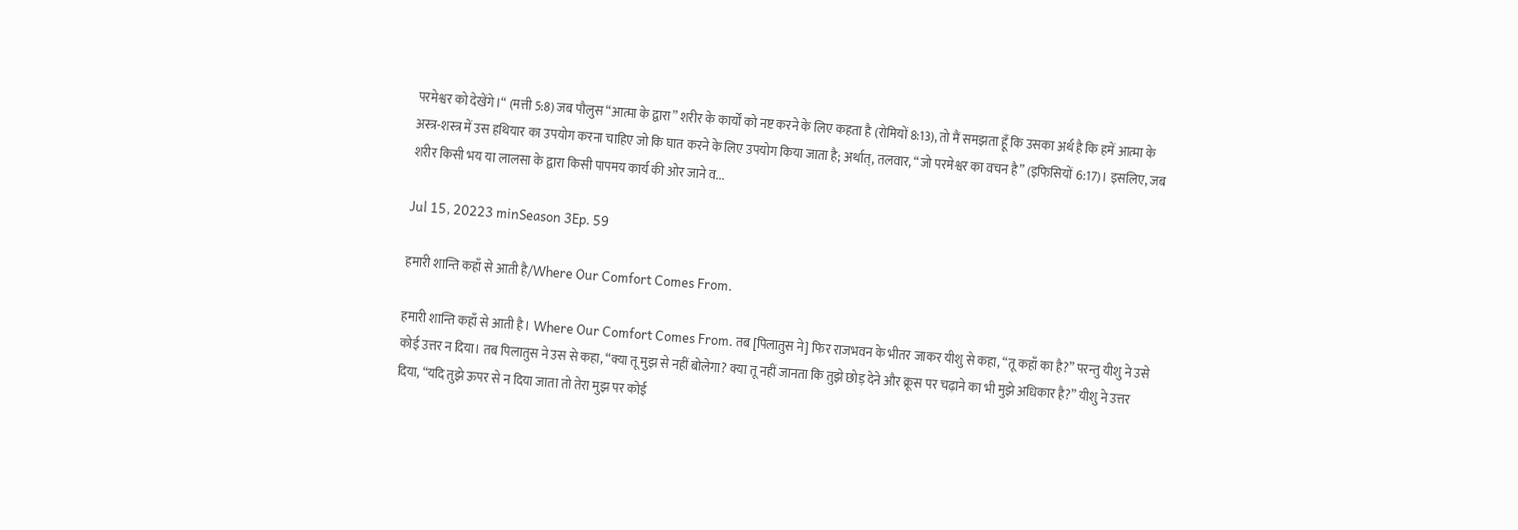परमेश्वर को देखेंगे।“ (मत्ती 5:8) जब पौलुस “आत्मा के द्वारा” शरीर के कार्यों को नष्ट करने के लिए कहता है (रोमियों 8:13), तो मैं समझता हूँ कि उसका अर्थ है कि हमें आत्मा के अस्त्र-शस्त्र में उस हथियार का उपयोग करना चाहिए जो कि घात करने के लिए उपयोग किया जाता है; अर्थात्, तलवार, “जो परमेश्वर का वचन है” (इफिसियों 6:17)। इसलिए, जब शरीर किसी भय या लालसा के द्वारा किसी पापमय कार्य की ओर जाने व...

Jul 15, 20223 minSeason 3Ep. 59

हमारी शान्ति कहाँ से आती है/Where Our Comfort Comes From.

हमारी शान्ति कहाँ से आती है। Where Our Comfort Comes From. तब [पिलातुस ने] फिर राजभवन के भीतर जाकर यीशु से कहा, “तू कहाँ का है?” परन्तु यीशु ने उसे कोई उत्तर न दिया। तब पिलातुस ने उस से कहा, “क्या तू मुझ से नहीं बोलेगा? क्या तू नहीं जानता कि तुझे छोड़ देने और क्रूस पर चढ़ाने का भी मुझे अधिकार है?” यीशु ने उत्तर दिया, “यदि तुझे ऊपर से न दिया जाता तो तेरा मुझ पर कोई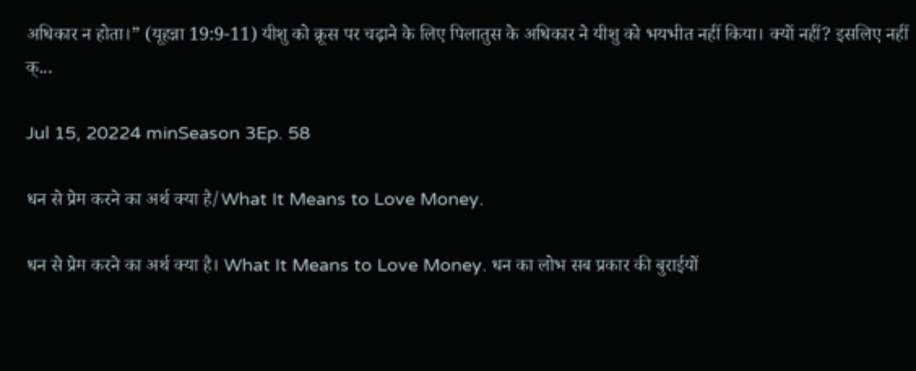अधिकार न होता।” (यूहन्ना 19:9-11) यीशु को क्रूस पर चढ़ाने के लिए पिलातुस के अधिकार ने यीशु को भयभीत नहीं किया। क्यों नहीं? इसलिए नहीं क्...

Jul 15, 20224 minSeason 3Ep. 58

धन से प्रेम करने का अर्थ क्या है/What It Means to Love Money.

धन से प्रेम करने का अर्थ क्या है। What It Means to Love Money. धन का लोभ सब प्रकार की बुराईयों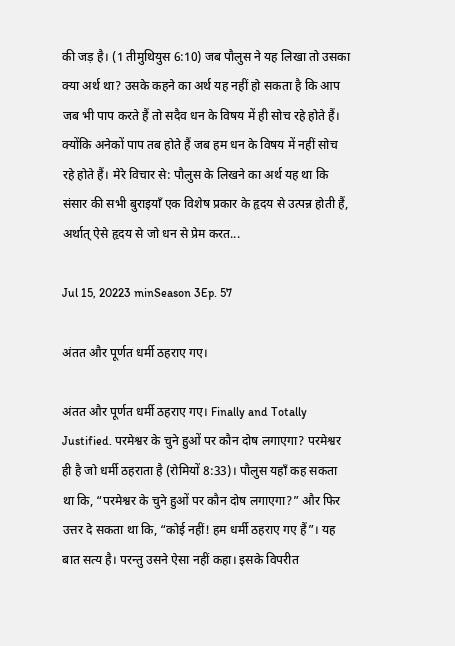की जड़ है। (1 तीमुथियुस 6:10) जब पौलुस ने यह लिखा तो उसका क्या अर्थ था? उसके कहने का अर्थ यह नहीं हो सकता है कि आप जब भी पाप करते हैं तो सदैव धन के विषय में ही सोच रहे होते हैं। क्योंकि अनेकों पाप तब होते हैं जब हम धन के विषय में नहीं सोच रहे होते हैं। मेरे विचार से: पौलुस के लिखने का अर्थ यह था कि संसार की सभी बुराइयाँ एक विशेष प्रकार के हृदय से उत्पन्न होती हैं, अर्थात् ऐसे हृदय से जो धन से प्रेम करत...

Jul 15, 20223 minSeason 3Ep. 57

अंतत और पूर्णत धर्मी ठहराए गए।

अंतत और पूर्णत धर्मी ठहराए गए। Finally and Totally Justified. परमेश्वर के चुने हुओं पर कौन दोष लगाएगा? परमेश्वर ही है जो धर्मी ठहराता है (रोमियों 8:33)। पौलुस यहाँ कह सकता था कि, “परमेश्वर के चुने हुओं पर कौन दोष लगाएगा?” और फिर उत्तर दे सकता था कि, “कोई नहीं! हम धर्मी ठहराए गए हैं”। यह बात सत्य है। परन्तु उसने ऐसा नहीं कहा। इसके विपरीत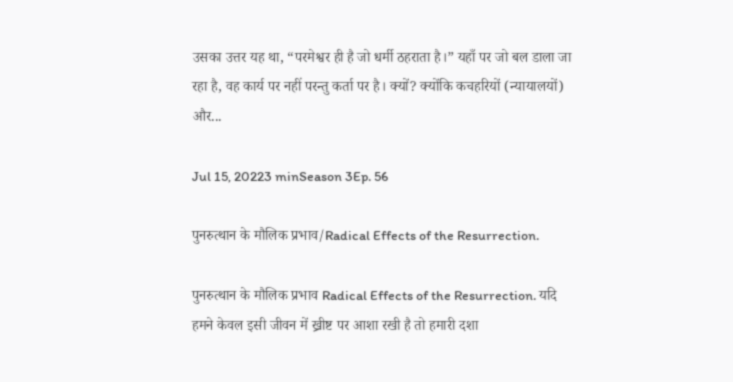उसका उत्तर यह था, “परमेश्वर ही है जो धर्मी ठहराता है।” यहाँ पर जो बल डाला जा रहा है, वह कार्य पर नहीं परन्तु कर्ता पर है। क्यों? क्योंकि कचहरियों (न्यायालयों) और...

Jul 15, 20223 minSeason 3Ep. 56

पुनरुत्थान के मौलिक प्रभाव/Radical Effects of the Resurrection.

पुनरुत्थान के मौलिक प्रभाव Radical Effects of the Resurrection. यदि हमने केवल इसी जीवन में ख्रीष्ट पर आशा रखी है तो हमारी दशा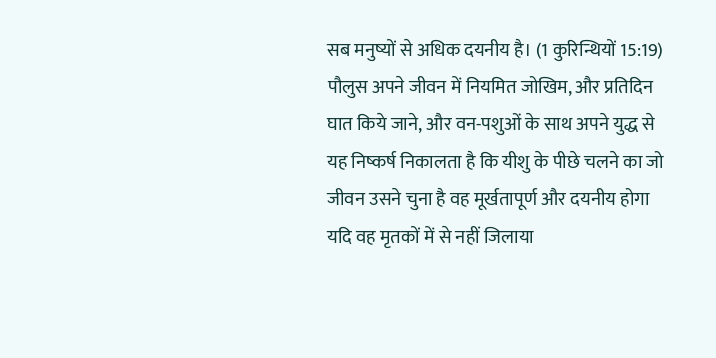सब मनुष्यों से अधिक दयनीय है। (1 कुरिन्थियों 15:19) पौलुस अपने जीवन में नियमित जोखिम, और प्रतिदिन घात किये जाने, और वन-पशुओं के साथ अपने युद्ध से यह निष्कर्ष निकालता है कि यीशु के पीछे चलने का जो जीवन उसने चुना है वह मूर्खतापूर्ण और दयनीय होगा यदि वह मृतकों में से नहीं जिलाया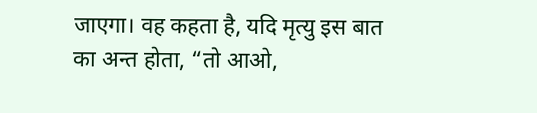जाएगा। वह कहता है, यदि मृत्यु इस बात का अन्त होता, “तो आओ,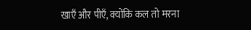खाएँ और पीएँ, क्योंकि कल तो मरना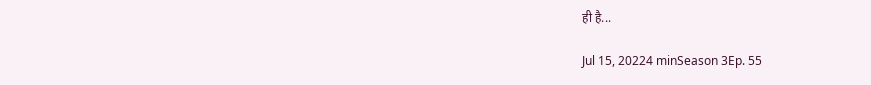ही है...

Jul 15, 20224 minSeason 3Ep. 55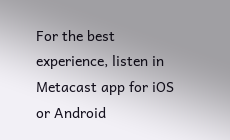For the best experience, listen in Metacast app for iOS or Android